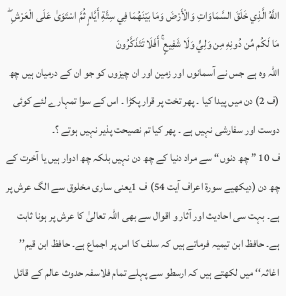اللَّهُ الَّذِي خَلَقَ السَّمَاوَاتِ وَالْأَرْضَ وَمَا بَيْنَهُمَا فِي سِتَّةِ أَيَّامٍ ثُمَّ اسْتَوَىٰ عَلَى الْعَرْشِ ۖ مَا لَكُم مِّن دُونِهِ مِن وَلِيٍّ وَلَا شَفِيعٍ ۚ أَفَلَا تَتَذَكَّرُونَ
اللہ وہ ہے جس نے آسمانوں اور زمین اور ان چیزوں کو جو ان کے درمیان ہیں چھ (ف 2) دن میں پیدا کیا ۔ پھر تخت پر قرار پکڑا ۔ اس کے سوا تمہارے لئے کوئی دوست اور سفارشی نہیں ہے ۔ پھر کیا تم نصیحت پذیر نہیں ہوتے ؟۔
ف 10 ” چھ دنوں“ سے مراد دنیا کے چھ دن نہیں بلکہ چھ ادوار ہیں یا آخرت کے چھ دن (دیکھیے سورۃ اعراف آیت 54) ف 1یعنی ساری مخلوق سے الگ عرش پر ہے۔ بہت سی احادیث اور آثار و اقوال سے بھی اللہ تعالیٰ کا عرش پر ہونا ثابت ہے۔ حافظ ابن تیمیہ فرماتے ہیں کہ سلف کا اس پر اجماع ہے۔ حافظ ابن قیم’’ اغاثہ‘‘ میں لکھتے ہیں کہ ارسطو سے پہلے تمام فلاسفہ حدوث عالم کے قائل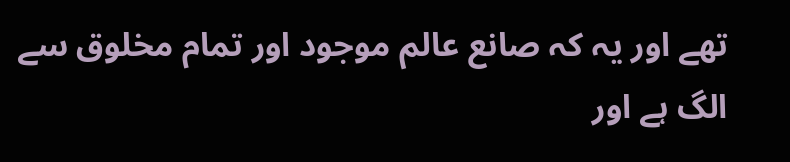تھے اور یہ کہ صانع عالم موجود اور تمام مخلوق سے الگ ہے اور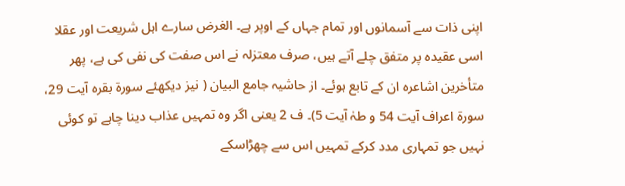اپنی ذات سے آسمانوں اور تمام جہاں کے اوپر ہے۔ الغرض سارے اہل شریعت اور عقلا اسی عقیدہ پر متفق چلے آتے ہیں، صرف معتزلہ نے اس صفت کی نفی کی ہے، پھر متأخرین اشاعرہ ان کے تابع ہوئے۔ از حاشیہ جامع البیان ( نیز دیکھئے سورۃ بقرہ آیت 29، سورۃ اعراف آیت 54 و طہٰ آیت 5)۔ ف 2 یعنی اگر وہ تمہیں عذاب دینا چاہے تو کوئی نہیں جو تمہاری مدد کرکے تمہیں اس سے چھڑاسکے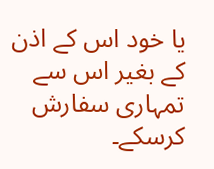یا خود اس کے اذن کے بغیر اس سے تمہاری سفارش کرسکے۔